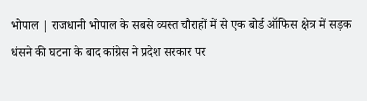भोपाल | राजधानी भोपाल के सबसे व्यस्त चौराहों में से एक बोर्ड ऑफिस क्षेत्र में सड़क धंसने की घटना के बाद कांग्रेस ने प्रदेश सरकार पर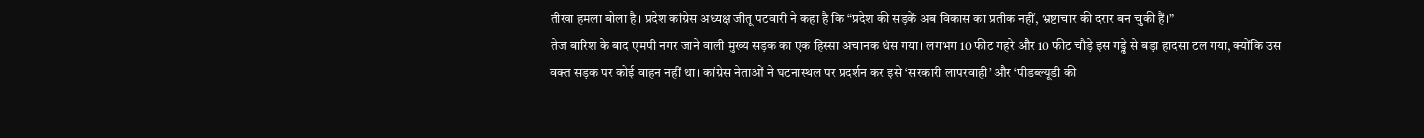तीखा हमला बोला है। प्रदेश कांग्रेस अध्यक्ष जीतू पटवारी ने कहा है कि “प्रदेश की सड़कें अब विकास का प्रतीक नहीं, भ्रष्टाचार की दरार बन चुकी हैं।”
तेज बारिश के बाद एमपी नगर जाने वाली मुख्य सड़क का एक हिस्सा अचानक धंस गया। लगभग 10 फीट गहरे और 10 फीट चौड़े इस गड्ढे से बड़ा हादसा टल गया, क्योंकि उस वक्त सड़क पर कोई वाहन नहीं था। कांग्रेस नेताओं ने घटनास्थल पर प्रदर्शन कर इसे ‘सरकारी लापरवाही’ और ‘पीडब्ल्यूडी की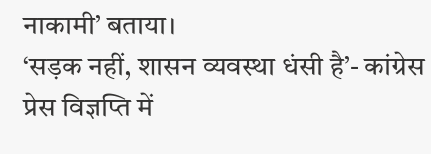नाकामी’ बताया।
‘सड़क नहीं, शासन व्यवस्था धंसी है’- कांग्रेस
प्रेस विज्ञप्ति में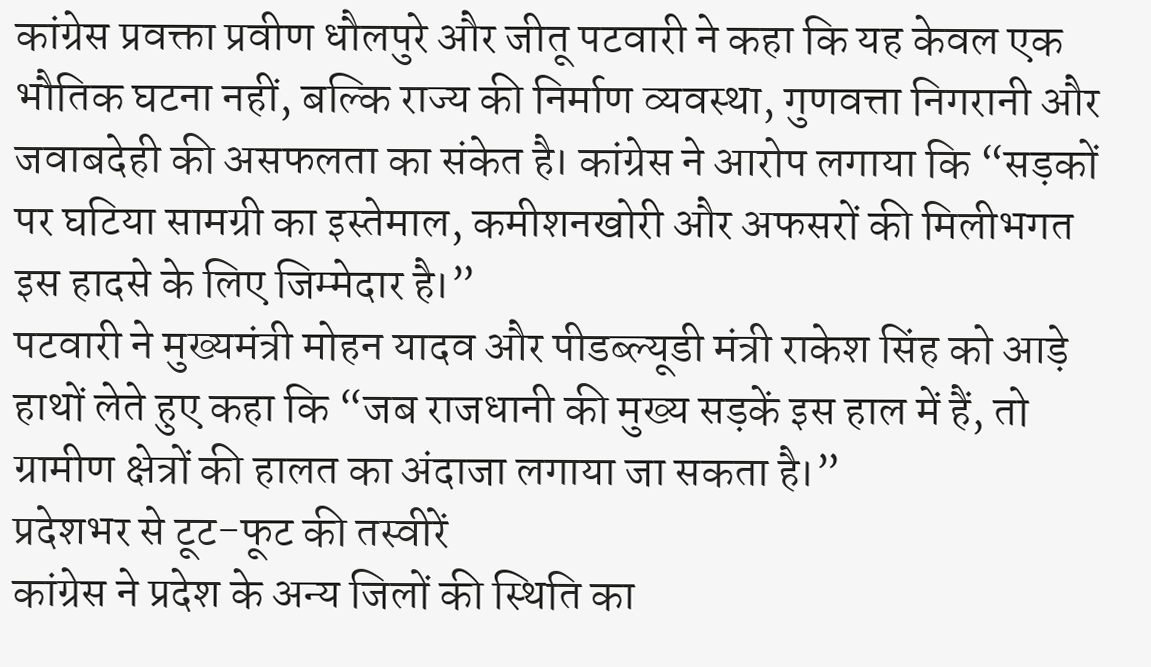कांग्रेस प्रवक्ता प्रवीण धौलपुरे और जीतू पटवारी ने कहा कि यह केवल एक भौतिक घटना नहीं, बल्कि राज्य की निर्माण व्यवस्था, गुणवत्ता निगरानी और जवाबदेही की असफलता का संकेत है। कांग्रेस ने आरोप लगाया कि “सड़कों पर घटिया सामग्री का इस्तेमाल, कमीशनखोरी और अफसरों की मिलीभगत इस हादसे के लिए जिम्मेदार है।”
पटवारी ने मुख्यमंत्री मोहन यादव और पीडब्ल्यूडी मंत्री राकेश सिंह को आड़े हाथों लेते हुए कहा कि “जब राजधानी की मुख्य सड़कें इस हाल में हैं, तो ग्रामीण क्षेत्रों की हालत का अंदाजा लगाया जा सकता है।”
प्रदेशभर से टूट-फूट की तस्वीरें
कांग्रेस ने प्रदेश के अन्य जिलों की स्थिति का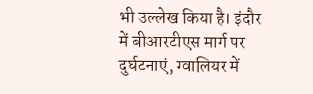भी उल्लेख किया है। इंदौर में बीआरटीएस मार्ग पर दुर्घटनाएं, ग्वालियर में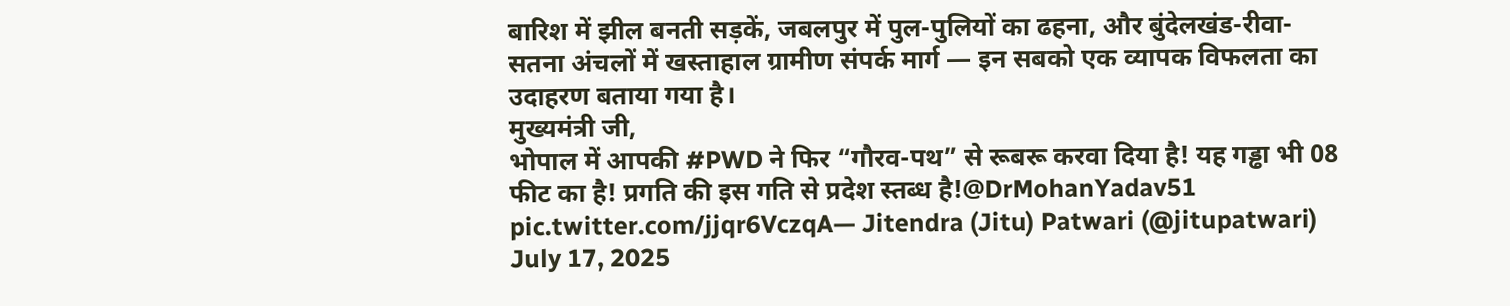बारिश में झील बनती सड़कें, जबलपुर में पुल-पुलियों का ढहना, और बुंदेलखंड-रीवा-सतना अंचलों में खस्ताहाल ग्रामीण संपर्क मार्ग — इन सबको एक व्यापक विफलता का उदाहरण बताया गया है।
मुख्यमंत्री जी,
भोपाल में आपकी #PWD ने फिर “गौरव-पथ” से रूबरू करवा दिया है! यह गड्ढा भी 08 फीट का है! प्रगति की इस गति से प्रदेश स्तब्ध है!@DrMohanYadav51 pic.twitter.com/jjqr6VczqA— Jitendra (Jitu) Patwari (@jitupatwari) July 17, 2025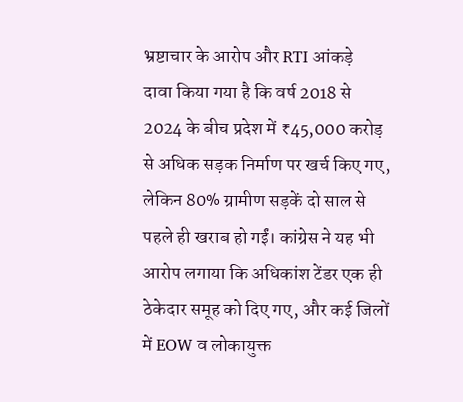भ्रष्टाचार के आरोप और RTI आंकड़े
दावा किया गया है कि वर्ष 2018 से 2024 के बीच प्रदेश में ₹45,000 करोड़ से अधिक सड़क निर्माण पर खर्च किए गए, लेकिन 80% ग्रामीण सड़कें दो साल से पहले ही खराब हो गईं। कांग्रेस ने यह भी आरोप लगाया कि अधिकांश टेंडर एक ही ठेकेदार समूह को दिए गए, और कई जिलों में EOW व लोकायुक्त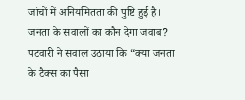जांचों में अनियमितता की पुष्टि हुई है।
जनता के सवालों का कौन देगा जवाब?
पटवारी ने सवाल उठाया कि “क्या जनता के टैक्स का पैसा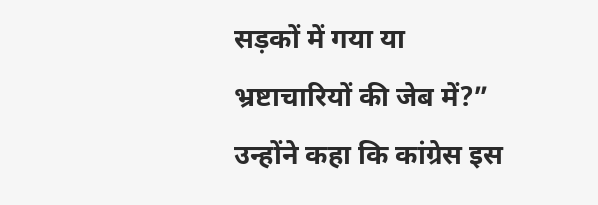सड़कों में गया या भ्रष्टाचारियों की जेब में?” उन्होंने कहा कि कांग्रेस इस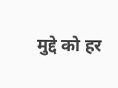मुद्दे को हर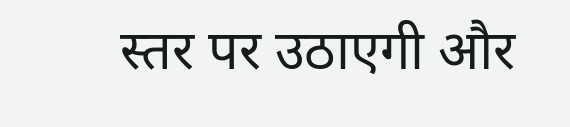स्तर पर उठाएगी और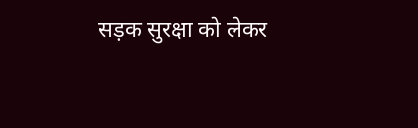सड़क सुरक्षा को लेकर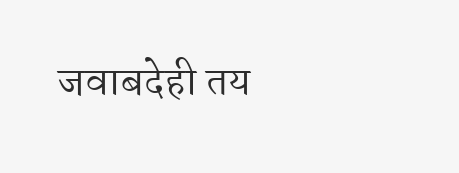जवाबदेही तय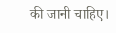की जानी चाहिए।